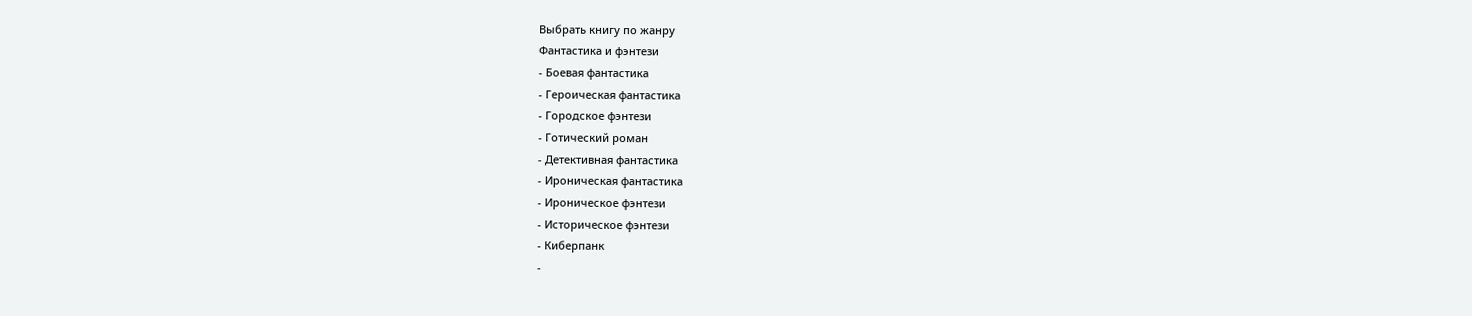Выбрать книгу по жанру
Фантастика и фэнтези
- Боевая фантастика
- Героическая фантастика
- Городское фэнтези
- Готический роман
- Детективная фантастика
- Ироническая фантастика
- Ироническое фэнтези
- Историческое фэнтези
- Киберпанк
-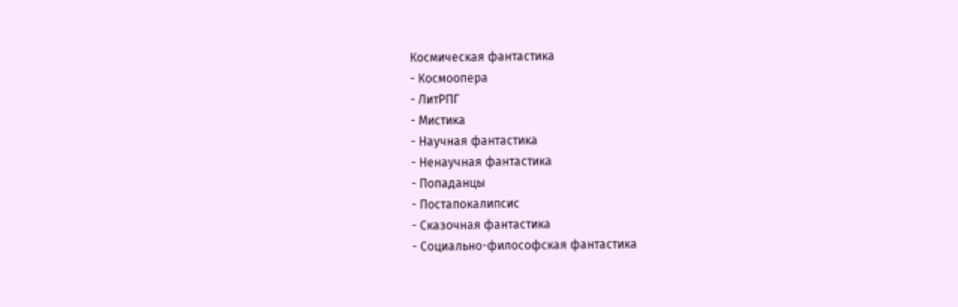Космическая фантастика
- Космоопера
- ЛитРПГ
- Мистика
- Научная фантастика
- Ненаучная фантастика
- Попаданцы
- Постапокалипсис
- Сказочная фантастика
- Социально-философская фантастика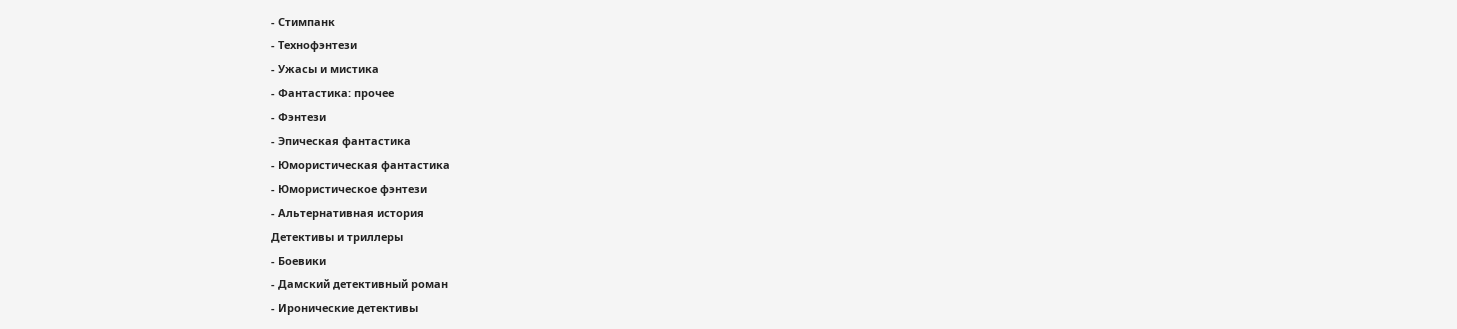- Стимпанк
- Технофэнтези
- Ужасы и мистика
- Фантастика: прочее
- Фэнтези
- Эпическая фантастика
- Юмористическая фантастика
- Юмористическое фэнтези
- Альтернативная история
Детективы и триллеры
- Боевики
- Дамский детективный роман
- Иронические детективы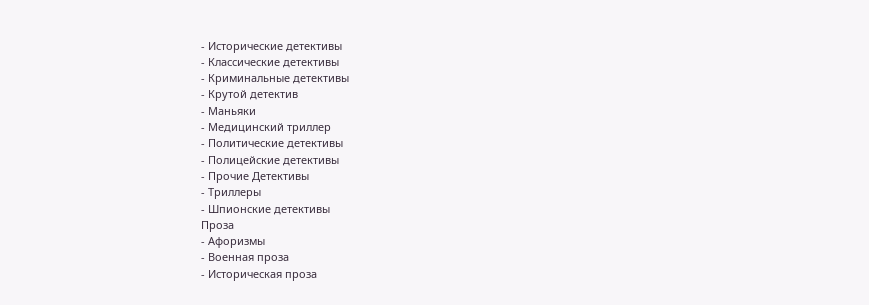- Исторические детективы
- Классические детективы
- Криминальные детективы
- Крутой детектив
- Маньяки
- Медицинский триллер
- Политические детективы
- Полицейские детективы
- Прочие Детективы
- Триллеры
- Шпионские детективы
Проза
- Афоризмы
- Военная проза
- Историческая проза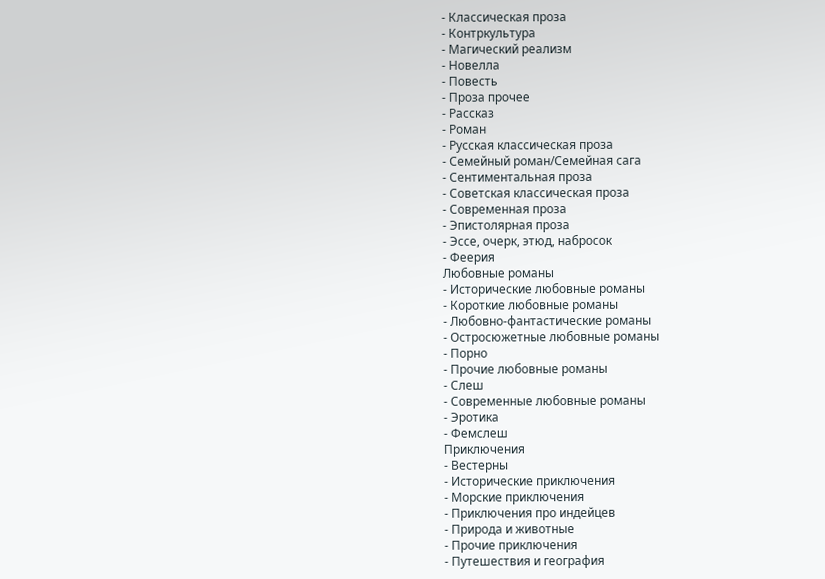- Классическая проза
- Контркультура
- Магический реализм
- Новелла
- Повесть
- Проза прочее
- Рассказ
- Роман
- Русская классическая проза
- Семейный роман/Семейная сага
- Сентиментальная проза
- Советская классическая проза
- Современная проза
- Эпистолярная проза
- Эссе, очерк, этюд, набросок
- Феерия
Любовные романы
- Исторические любовные романы
- Короткие любовные романы
- Любовно-фантастические романы
- Остросюжетные любовные романы
- Порно
- Прочие любовные романы
- Слеш
- Современные любовные романы
- Эротика
- Фемслеш
Приключения
- Вестерны
- Исторические приключения
- Морские приключения
- Приключения про индейцев
- Природа и животные
- Прочие приключения
- Путешествия и география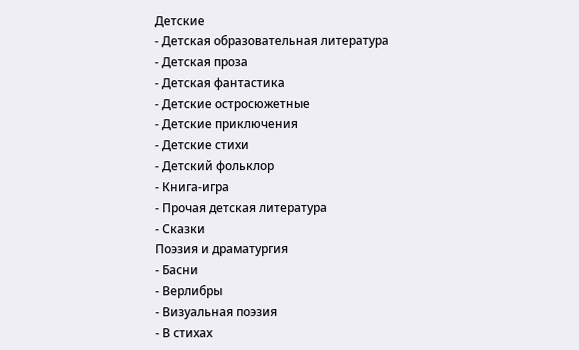Детские
- Детская образовательная литература
- Детская проза
- Детская фантастика
- Детские остросюжетные
- Детские приключения
- Детские стихи
- Детский фольклор
- Книга-игра
- Прочая детская литература
- Сказки
Поэзия и драматургия
- Басни
- Верлибры
- Визуальная поэзия
- В стихах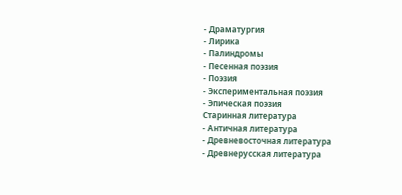- Драматургия
- Лирика
- Палиндромы
- Песенная поэзия
- Поэзия
- Экспериментальная поэзия
- Эпическая поэзия
Старинная литература
- Античная литература
- Древневосточная литература
- Древнерусская литература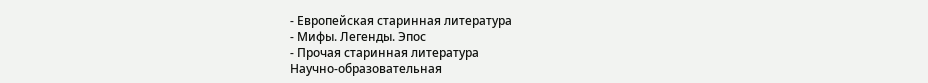- Европейская старинная литература
- Мифы. Легенды. Эпос
- Прочая старинная литература
Научно-образовательная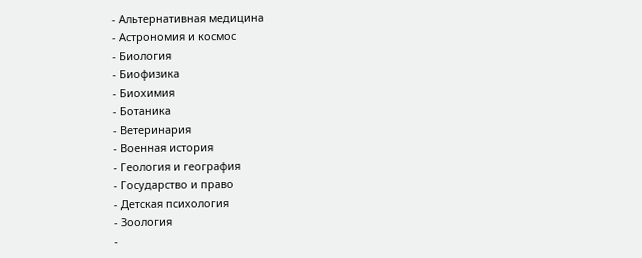- Альтернативная медицина
- Астрономия и космос
- Биология
- Биофизика
- Биохимия
- Ботаника
- Ветеринария
- Военная история
- Геология и география
- Государство и право
- Детская психология
- Зоология
-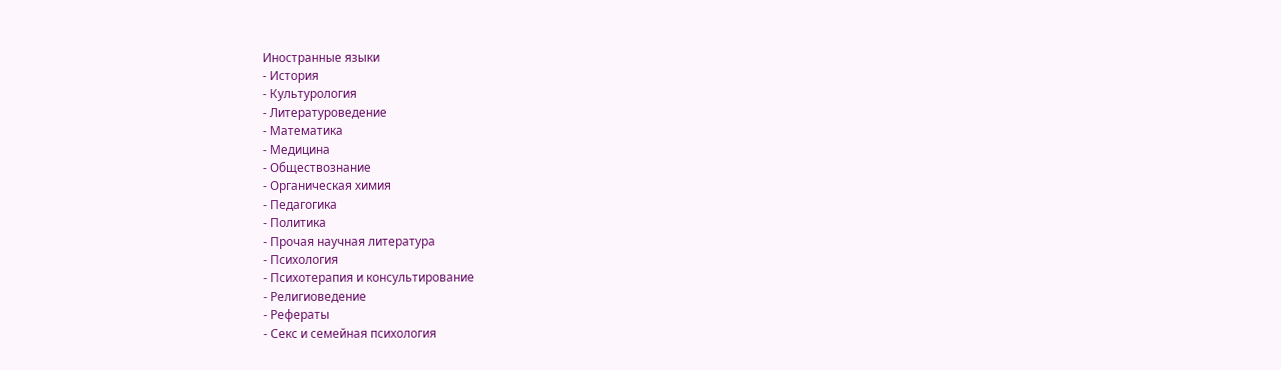Иностранные языки
- История
- Культурология
- Литературоведение
- Математика
- Медицина
- Обществознание
- Органическая химия
- Педагогика
- Политика
- Прочая научная литература
- Психология
- Психотерапия и консультирование
- Религиоведение
- Рефераты
- Секс и семейная психология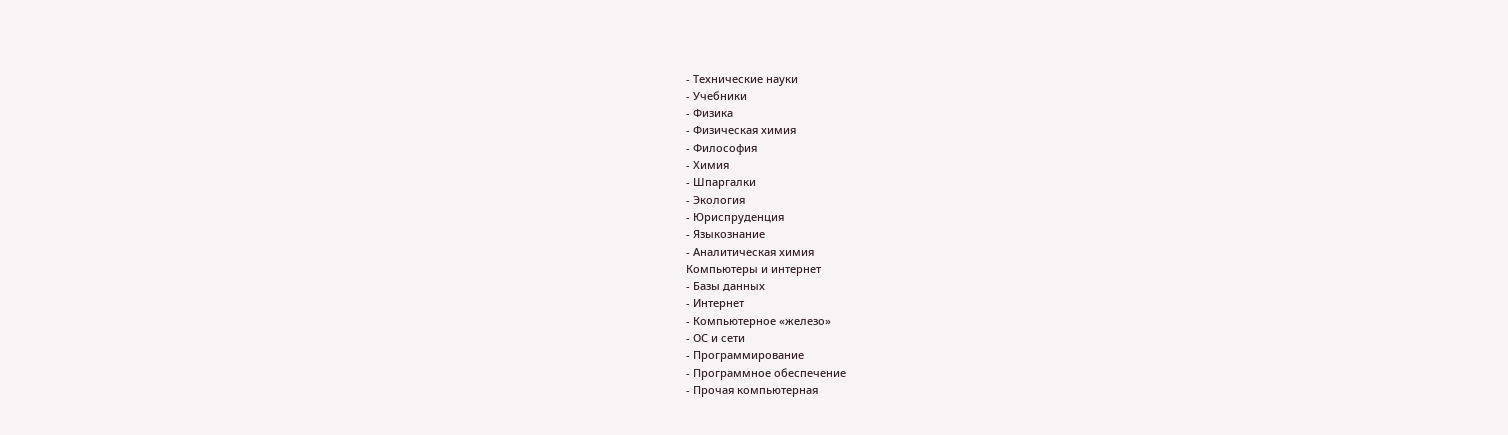- Технические науки
- Учебники
- Физика
- Физическая химия
- Философия
- Химия
- Шпаргалки
- Экология
- Юриспруденция
- Языкознание
- Аналитическая химия
Компьютеры и интернет
- Базы данных
- Интернет
- Компьютерное «железо»
- ОС и сети
- Программирование
- Программное обеспечение
- Прочая компьютерная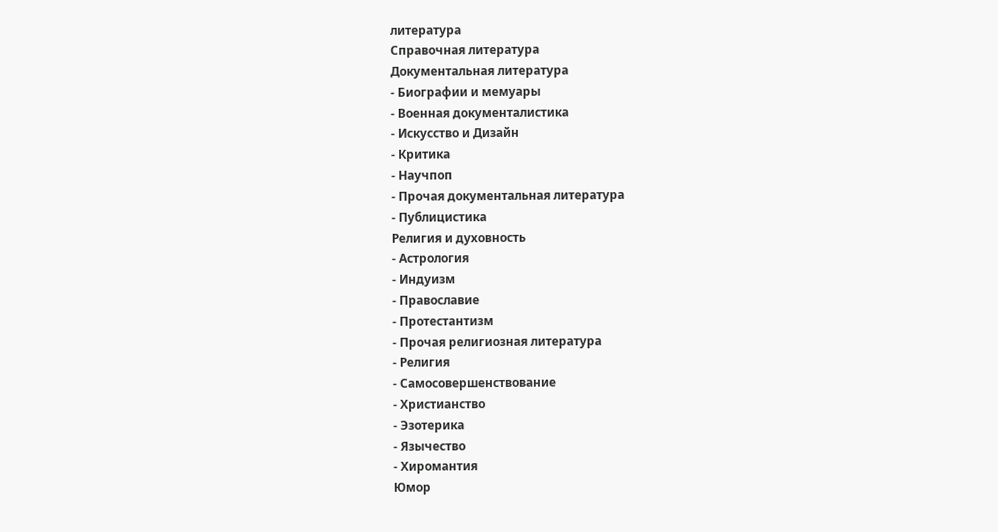литература
Справочная литература
Документальная литература
- Биографии и мемуары
- Военная документалистика
- Искусство и Дизайн
- Критика
- Научпоп
- Прочая документальная литература
- Публицистика
Религия и духовность
- Астрология
- Индуизм
- Православие
- Протестантизм
- Прочая религиозная литература
- Религия
- Самосовершенствование
- Христианство
- Эзотерика
- Язычество
- Хиромантия
Юмор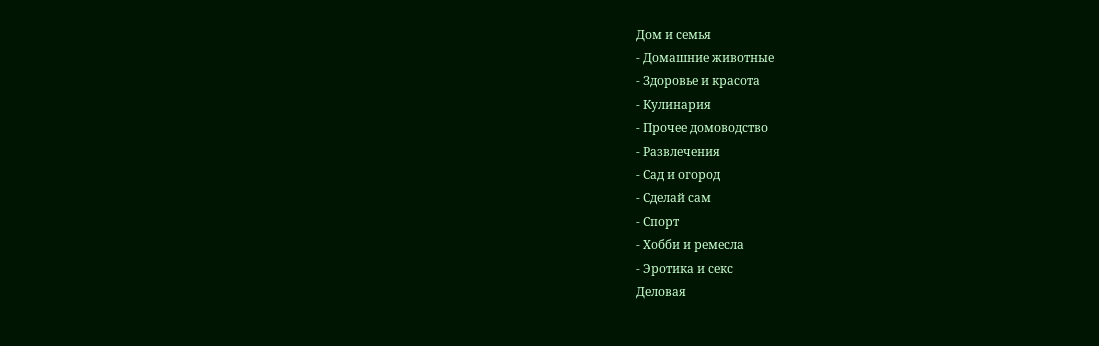Дом и семья
- Домашние животные
- Здоровье и красота
- Кулинария
- Прочее домоводство
- Развлечения
- Сад и огород
- Сделай сам
- Спорт
- Хобби и ремесла
- Эротика и секс
Деловая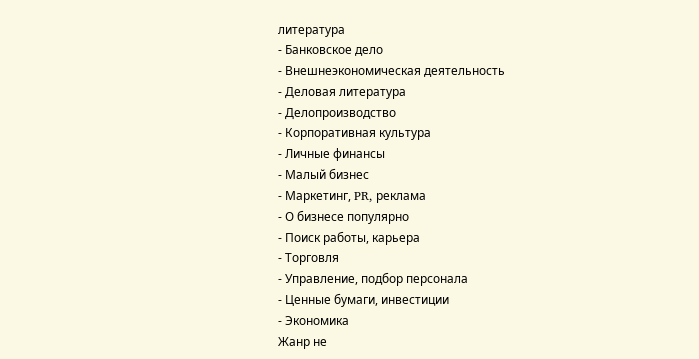литература
- Банковское дело
- Внешнеэкономическая деятельность
- Деловая литература
- Делопроизводство
- Корпоративная культура
- Личные финансы
- Малый бизнес
- Маркетинг, PR, реклама
- О бизнесе популярно
- Поиск работы, карьера
- Торговля
- Управление, подбор персонала
- Ценные бумаги, инвестиции
- Экономика
Жанр не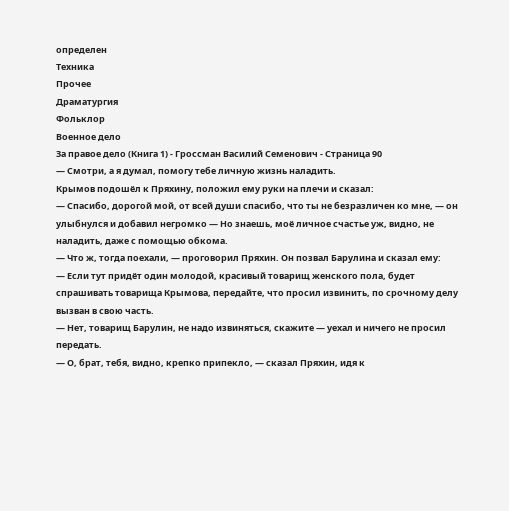определен
Техника
Прочее
Драматургия
Фольклор
Военное дело
За правое дело (Книга 1) - Гроссман Василий Семенович - Страница 90
— Смотри, а я думал, помогу тебе личную жизнь наладить.
Крымов подошёл к Пряхину, положил ему руки на плечи и сказал:
— Спасибо, дорогой мой, от всей души спасибо, что ты не безразличен ко мне, — он улыбнулся и добавил негромко — Но знаешь, моё личное счастье уж, видно, не наладить, даже с помощью обкома.
— Что ж, тогда поехали, — проговорил Пряхин. Он позвал Барулина и сказал ему:
— Если тут придёт один молодой, красивый товарищ женского пола, будет спрашивать товарища Крымова, передайте, что просил извинить, по срочному делу вызван в свою часть.
— Нет, товарищ Барулин, не надо извиняться, скажите — уехал и ничего не просил передать.
— О, брат, тебя, видно, крепко припекло, — сказал Пряхин, идя к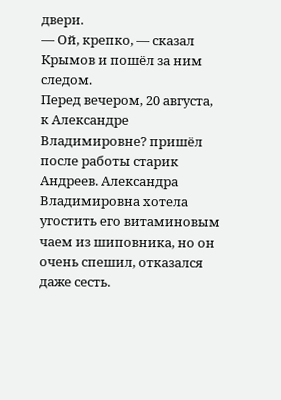двери.
— Ой, крепко, — сказал Крымов и пошёл за ним следом.
Перед вечером, 20 августа, к Александре Владимировне? пришёл после работы старик Андреев. Александра Владимировна хотела угостить его витаминовым чаем из шиповника, но он очень спешил, отказался даже сесть.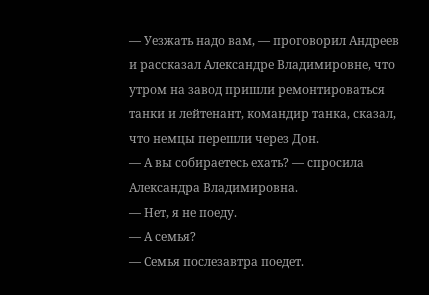— Уезжать надо вам, — проговорил Андреев и рассказал Александре Владимировне, что утром на завод пришли ремонтироваться танки и лейтенант, командир танка, сказал, что немцы перешли через Дон.
— А вы собираетесь ехать? — спросила Александра Владимировна.
— Нет, я не поеду.
— А семья?
— Семья послезавтра поедет.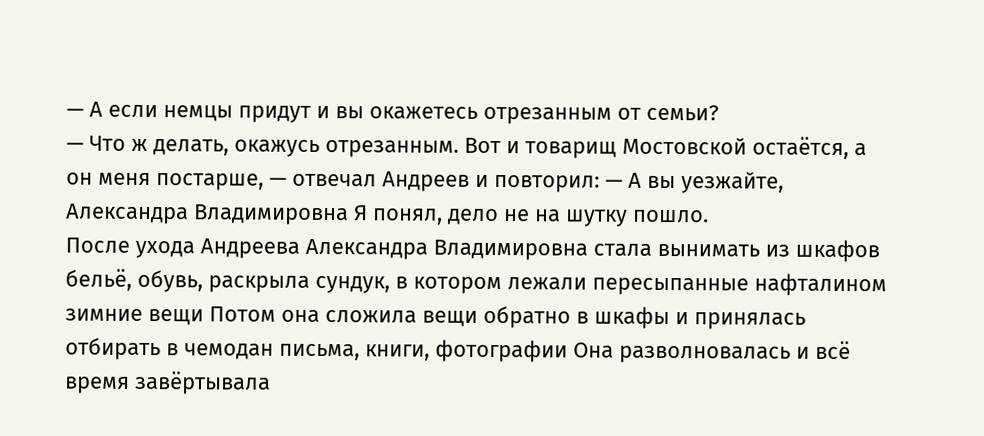— А если немцы придут и вы окажетесь отрезанным от семьи?
— Что ж делать, окажусь отрезанным. Вот и товарищ Мостовской остаётся, а он меня постарше, — отвечал Андреев и повторил: — А вы уезжайте, Александра Владимировна Я понял, дело не на шутку пошло.
После ухода Андреева Александра Владимировна стала вынимать из шкафов бельё, обувь, раскрыла сундук, в котором лежали пересыпанные нафталином зимние вещи Потом она сложила вещи обратно в шкафы и принялась отбирать в чемодан письма, книги, фотографии Она разволновалась и всё время завёртывала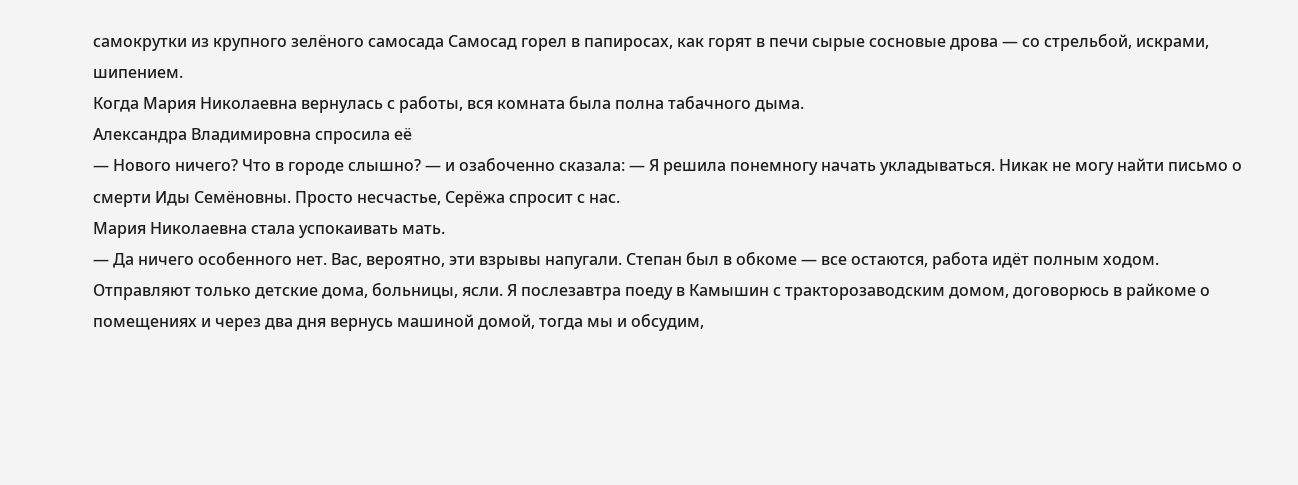самокрутки из крупного зелёного самосада Самосад горел в папиросах, как горят в печи сырые сосновые дрова — со стрельбой, искрами, шипением.
Когда Мария Николаевна вернулась с работы, вся комната была полна табачного дыма.
Александра Владимировна спросила её
— Нового ничего? Что в городе слышно? — и озабоченно сказала: — Я решила понемногу начать укладываться. Никак не могу найти письмо о смерти Иды Семёновны. Просто несчастье, Серёжа спросит с нас.
Мария Николаевна стала успокаивать мать.
— Да ничего особенного нет. Вас, вероятно, эти взрывы напугали. Степан был в обкоме — все остаются, работа идёт полным ходом. Отправляют только детские дома, больницы, ясли. Я послезавтра поеду в Камышин с тракторозаводским домом, договорюсь в райкоме о помещениях и через два дня вернусь машиной домой, тогда мы и обсудим,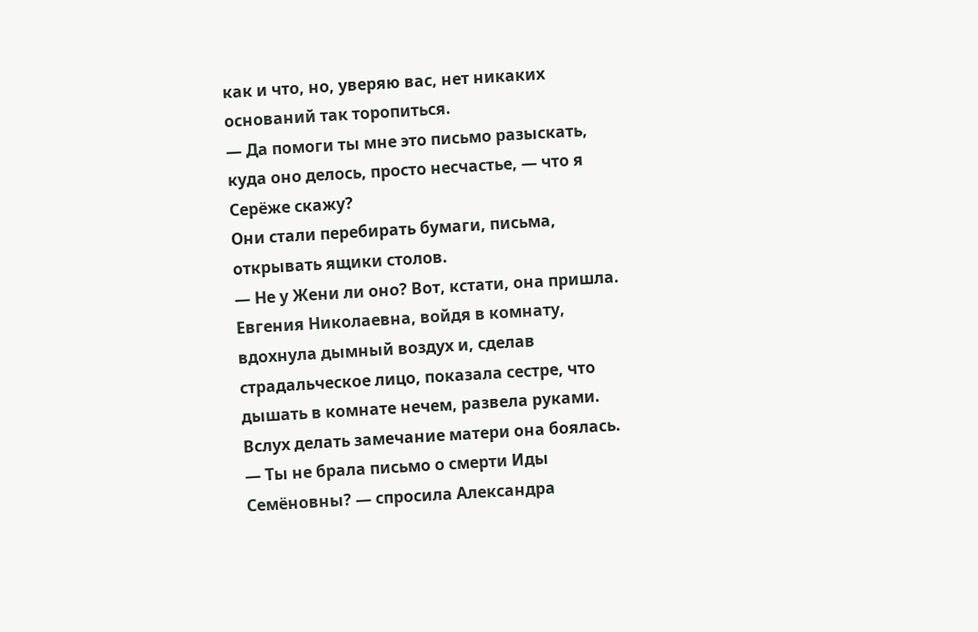как и что, но, уверяю вас, нет никаких оснований так торопиться.
— Да помоги ты мне это письмо разыскать, куда оно делось, просто несчастье, — что я Серёже скажу?
Они стали перебирать бумаги, письма, открывать ящики столов.
— Не у Жени ли оно? Вот, кстати, она пришла.
Евгения Николаевна, войдя в комнату, вдохнула дымный воздух и, сделав страдальческое лицо, показала сестре, что дышать в комнате нечем, развела руками. Вслух делать замечание матери она боялась.
— Ты не брала письмо о смерти Иды Семёновны? — спросила Александра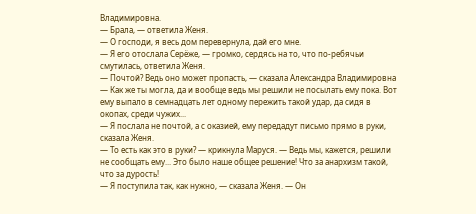Владимировна.
— Брала, — ответила Женя.
— О господи, я весь дом перевернула, дай его мне.
— Я его отослала Серёже, — громко, сердясь на то, что по-ребячьи смутилась, ответила Женя.
— Почтой? Ведь оно может пропасть, — сказала Александра Владимировна — Как же ты могла, да и вообще ведь мы решили не посылать ему пока. Вот ему выпало в семнадцать лет одному пережить такой удар, да сидя в окопах, среди чужих...
— Я послала не почтой, а с оказией, ему передадут письмо прямо в руки, сказала Женя.
— То есть как это в руки? — крикнула Маруся. — Ведь мы, кажется, решили не сообщать ему... Это было наше общее решение! Что за анархизм такой, что за дурость!
— Я поступила так, как нужно, — сказала Женя. — Он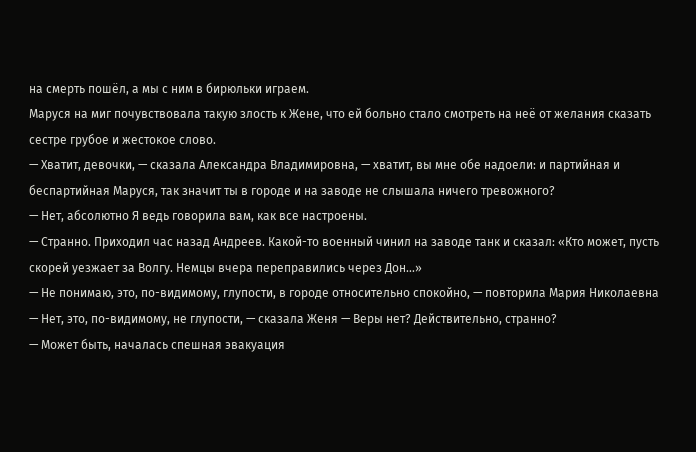на смерть пошёл, а мы с ним в бирюльки играем.
Маруся на миг почувствовала такую злость к Жене, что ей больно стало смотреть на неё от желания сказать сестре грубое и жестокое слово.
— Хватит, девочки, — сказала Александра Владимировна, — хватит, вы мне обе надоели: и партийная и беспартийная Маруся, так значит ты в городе и на заводе не слышала ничего тревожного?
— Нет, абсолютно Я ведь говорила вам, как все настроены.
— Странно. Приходил час назад Андреев. Какой-то военный чинил на заводе танк и сказал: «Кто может, пусть скорей уезжает за Волгу. Немцы вчера переправились через Дон...»
— Не понимаю, это, по-видимому, глупости, в городе относительно спокойно, — повторила Мария Николаевна
— Нет, это, по-видимому, не глупости, — сказала Женя — Веры нет? Действительно, странно?
— Может быть, началась спешная эвакуация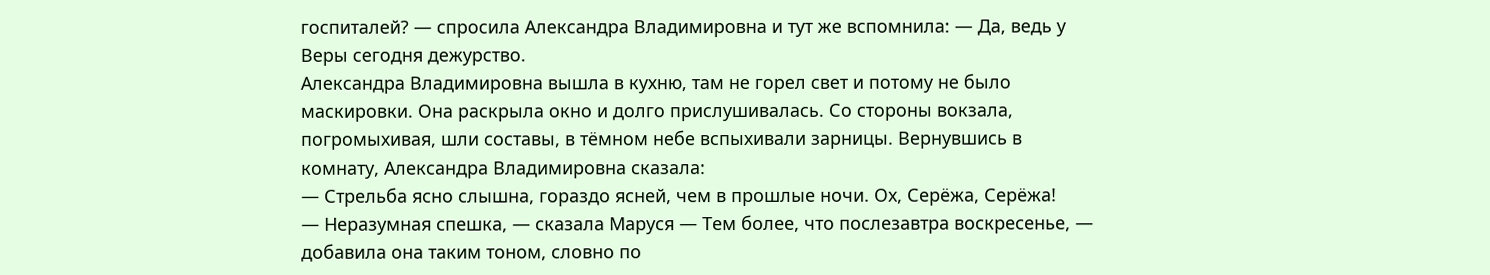госпиталей? — спросила Александра Владимировна и тут же вспомнила: — Да, ведь у Веры сегодня дежурство.
Александра Владимировна вышла в кухню, там не горел свет и потому не было маскировки. Она раскрыла окно и долго прислушивалась. Со стороны вокзала, погромыхивая, шли составы, в тёмном небе вспыхивали зарницы. Вернувшись в комнату, Александра Владимировна сказала:
— Стрельба ясно слышна, гораздо ясней, чем в прошлые ночи. Ох, Серёжа, Серёжа!
— Неразумная спешка, — сказала Маруся — Тем более, что послезавтра воскресенье, — добавила она таким тоном, словно по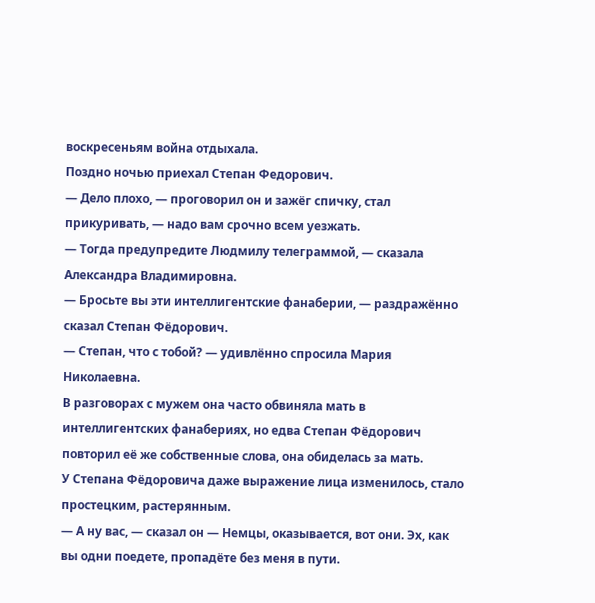воскресеньям война отдыхала.
Поздно ночью приехал Степан Федорович.
— Дело плохо, — проговорил он и зажёг спичку, стал прикуривать, — надо вам срочно всем уезжать.
— Тогда предупредите Людмилу телеграммой, — сказала Александра Владимировна.
— Бросьте вы эти интеллигентские фанаберии, — раздражённо сказал Степан Фёдорович.
— Степан, что с тобой? — удивлённо спросила Мария Николаевна.
В разговорах с мужем она часто обвиняла мать в интеллигентских фанабериях, но едва Степан Фёдорович повторил её же собственные слова, она обиделась за мать.
У Степана Фёдоровича даже выражение лица изменилось, стало простецким, растерянным.
— А ну вас, — сказал он — Немцы, оказывается, вот они. Эх, как вы одни поедете, пропадёте без меня в пути.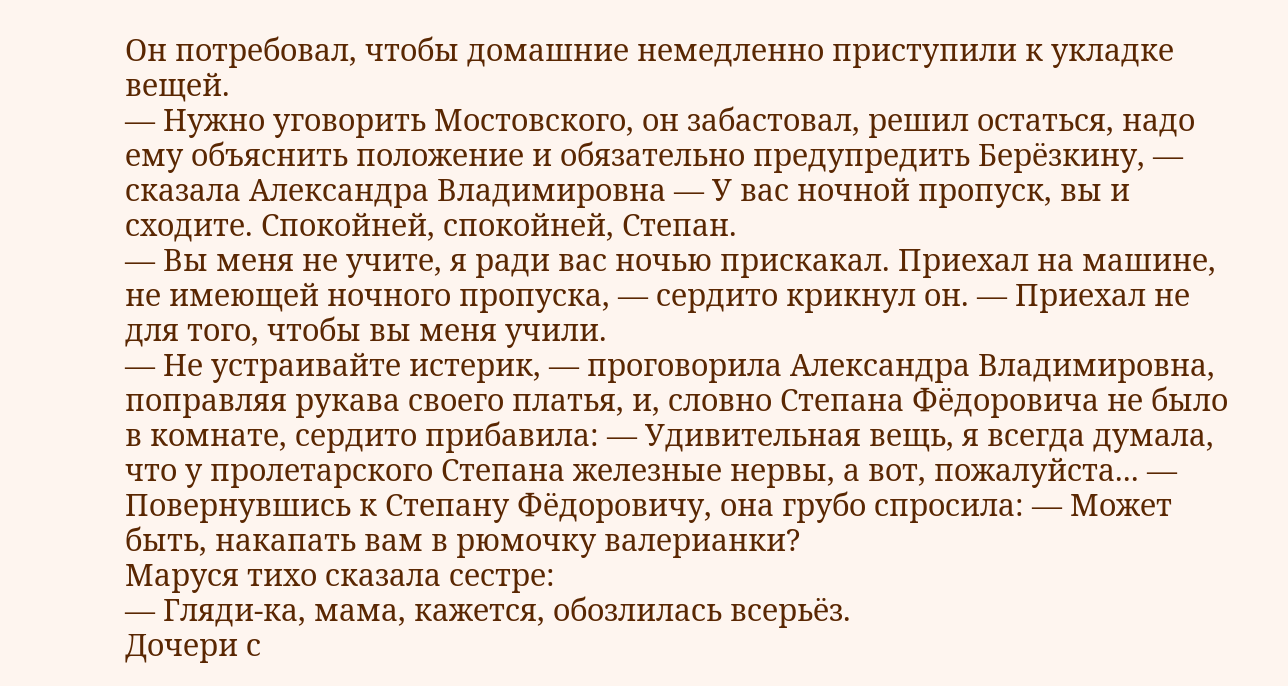Он потребовал, чтобы домашние немедленно приступили к укладке вещей.
— Нужно уговорить Мостовского, он забастовал, решил остаться, надо ему объяснить положение и обязательно предупредить Берёзкину, — сказала Александра Владимировна — У вас ночной пропуск, вы и сходите. Спокойней, спокойней, Степан.
— Вы меня не учите, я ради вас ночью прискакал. Приехал на машине, не имеющей ночного пропуска, — сердито крикнул он. — Приехал не для того, чтобы вы меня учили.
— Не устраивайте истерик, — проговорила Александра Владимировна, поправляя рукава своего платья, и, словно Степана Фёдоровича не было в комнате, сердито прибавила: — Удивительная вещь, я всегда думала, что у пролетарского Степана железные нервы, а вот, пожалуйста... — Повернувшись к Степану Фёдоровичу, она грубо спросила: — Может быть, накапать вам в рюмочку валерианки?
Маруся тихо сказала сестре:
— Гляди-ка, мама, кажется, обозлилась всерьёз.
Дочери с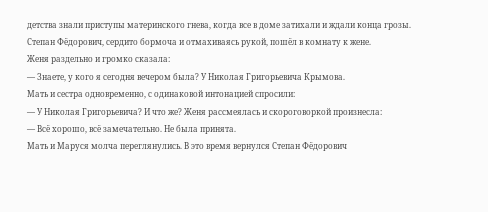детства знали приступы материнского гнева, когда все в доме затихали и ждали конца грозы.
Степан Фёдорович, сердито бормоча и отмахиваясь рукой, пошёл в комнату к жене.
Женя раздельно и громко сказала:
— Знаете, у кого я сегодня вечером была? У Николая Григорьевича Крымова.
Мать и сестра одновременно, с одинаковой интонацией спросили:
— У Николая Григорьевича? И что же? Женя рассмеялась и скороговоркой произнесла:
— Всё хорошо, всё замечательно. Не была принята.
Мать и Маруся молча переглянулись. В это время вернулся Степан Фёдорович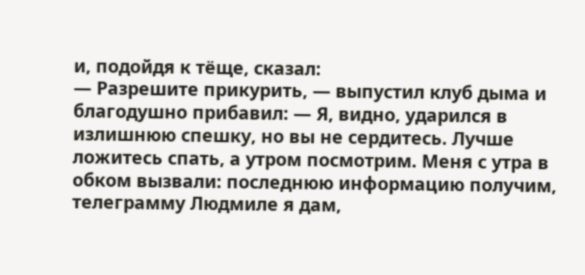и, подойдя к тёще, сказал:
— Разрешите прикурить, — выпустил клуб дыма и благодушно прибавил: — Я, видно, ударился в излишнюю спешку, но вы не сердитесь. Лучше ложитесь спать, а утром посмотрим. Меня с утра в обком вызвали: последнюю информацию получим, телеграмму Людмиле я дам,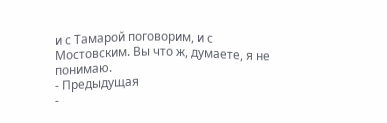и с Тамарой поговорим, и с Мостовским. Вы что ж, думаете, я не понимаю.
- Предыдущая
-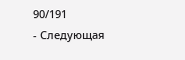90/191
- Следующая